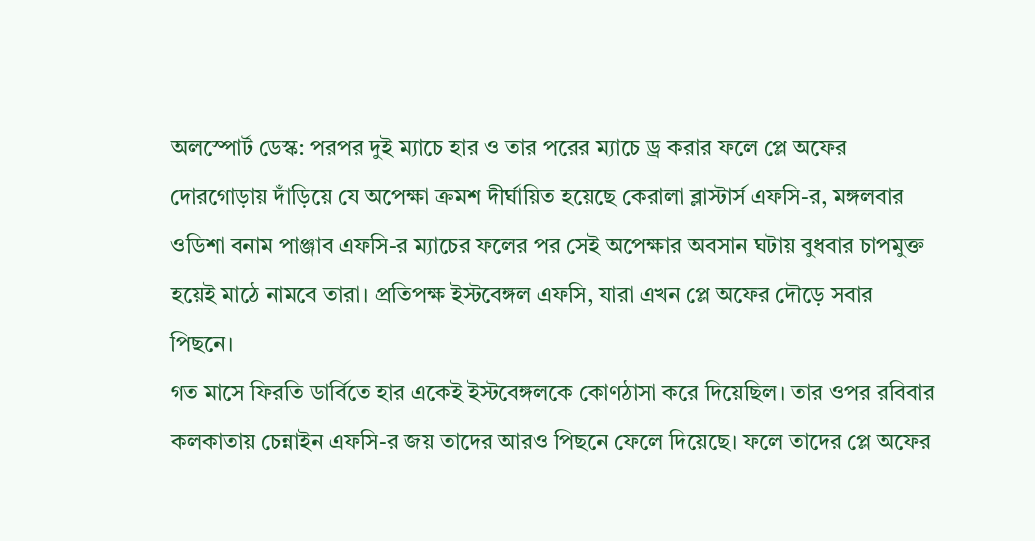অলস্পোর্ট ডেস্ক: পরপর দুই ম্যাচে হার ও তার পরের ম্যাচে ড্র করার ফলে প্লে অফের দোরগোড়ায় দাঁড়িয়ে যে অপেক্ষা ক্রমশ দীর্ঘায়িত হয়েছে কেরালা ব্লাস্টার্স এফসি-র, মঙ্গলবার ওডিশা বনাম পাঞ্জাব এফসি-র ম্যাচের ফলের পর সেই অপেক্ষার অবসান ঘটায় বুধবার চাপমুক্ত হয়েই মাঠে নামবে তারা। প্রতিপক্ষ ইস্টবেঙ্গল এফসি, যারা এখন প্লে অফের দৌড়ে সবার পিছনে।
গত মাসে ফিরতি ডার্বিতে হার একেই ইস্টবেঙ্গলকে কোণঠাসা করে দিয়েছিল। তার ওপর রবিবার কলকাতায় চেন্নাইন এফসি-র জয় তাদের আরও পিছনে ফেলে দিয়েছে। ফলে তাদের প্লে অফের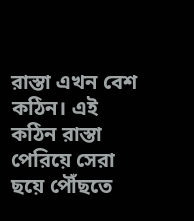রাস্তা এখন বেশ কঠিন। এই কঠিন রাস্তা পেরিয়ে সেরা ছয়ে পৌঁছতে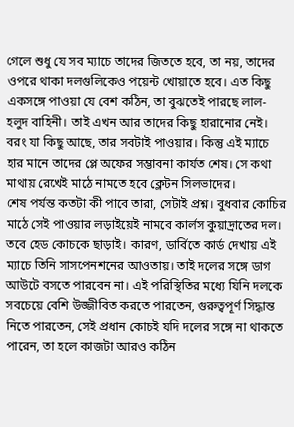গেলে শুধু যে সব ম্যাচে তাদের জিততে হবে, তা নয়, তাদের ওপরে থাকা দলগুলিকেও পয়েন্ট খোয়াতে হবে। এত কিছু একসঙ্গে পাওয়া যে বেশ কঠিন, তা বুঝতেই পারছে লাল-হলুদ বাহিনী। তাই এখন আর তাদের কিছু হারানোর নেই। বরং যা কিছু আছে, তার সবটাই পাওয়ার। কিন্তু এই ম্যাচে হার মানে তাদের প্লে অফের সম্ভাবনা কার্যত শেষ। সে কথা মাথায় রেখেই মাঠে নামতে হবে ক্লেটন সিলভাদের।
শেষ পর্যন্ত কতটা কী পাবে তারা, সেটাই প্রশ্ন। বুধবার কোচির মাঠে সেই পাওয়ার লড়াইয়েই নামবে কার্লস কুয়াদ্রাতের দল। তবে হেড কোচকে ছাড়াই। কারণ, ডার্বিতে কার্ড দেখায় এই ম্যাচে তিনি সাসপেনশনের আওতায়। তাই দলের সঙ্গে ডাগ আউটে বসতে পারবেন না। এই পরিস্থিতির মধ্যে যিনি দলকে সবচেয়ে বেশি উজ্জীবিত করতে পারতেন, গুরুত্বপূর্ণ সিদ্ধান্ত নিতে পারতেন, সেই প্রধান কোচই যদি দলের সঙ্গে না থাকতে পারেন, তা হলে কাজটা আরও কঠিন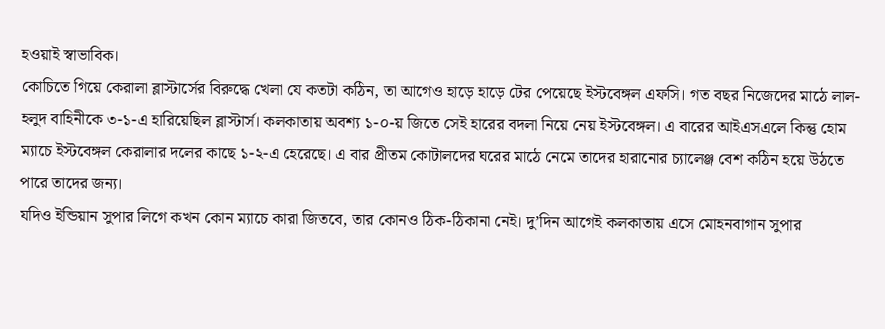হওয়াই স্বাভাবিক।
কোচিতে গিয়ে কেরালা ব্লাস্টার্সের বিরুদ্ধে খেলা যে কতটা কঠিন, তা আগেও হাড়ে হাড়ে টের পেয়েছে ইস্টবেঙ্গল এফসি। গত বছর নিজেদের মাঠে লাল-হলুদ বাহিনীকে ৩-১-এ হারিয়েছিল ব্লাস্টার্স। কলকাতায় অবশ্য ১-০-য় জিতে সেই হারের বদলা নিয়ে নেয় ইস্টবেঙ্গল। এ বারের আইএসএলে কিন্তু হোম ম্যাচে ইস্টবেঙ্গল কেরালার দলের কাছে ১-২-এ হেরেছে। এ বার প্রীতম কোটালদের ঘরের মাঠে নেমে তাদের হারানোর চ্যালেঞ্জ বেশ কঠিন হয়ে উঠতে পারে তাদের জন্য।
যদিও ইন্ডিয়ান সুপার লিগে কখন কোন ম্যাচে কারা জিতবে, তার কোনও ঠিক-ঠিকানা নেই। দু’দিন আগেই কলকাতায় এসে মোহনবাগান সুপার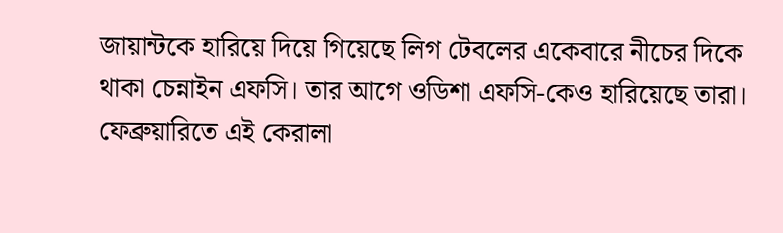জায়ান্টকে হারিয়ে দিয়ে গিয়েছে লিগ টেবলের একেবারে নীচের দিকে থাকা চেন্নাইন এফসি। তার আগে ওডিশা এফসি-কেও হারিয়েছে তারা। ফেব্রুয়ারিতে এই কেরালা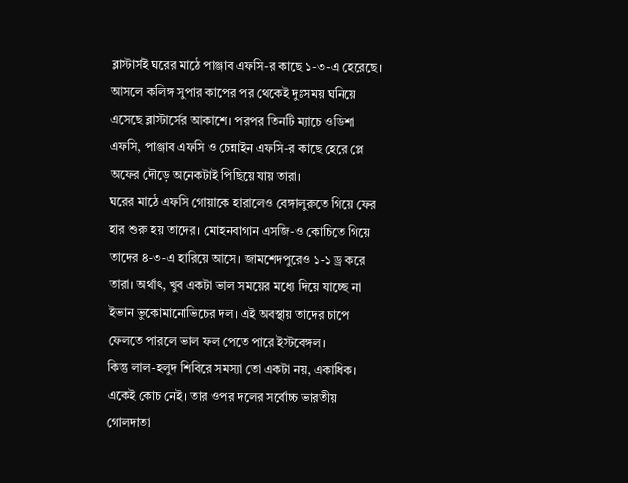ব্লাস্টার্সই ঘরের মাঠে পাঞ্জাব এফসি-র কাছে ১-৩-এ হেরেছে। আসলে কলিঙ্গ সুপার কাপের পর থেকেই দুঃসময় ঘনিয়ে এসেছে ব্লাস্টার্সের আকাশে। পরপর তিনটি ম্যাচে ওডিশা এফসি, পাঞ্জাব এফসি ও চেন্নাইন এফসি-র কাছে হেরে প্লে অফের দৌড়ে অনেকটাই পিছিয়ে যায় তারা।
ঘরের মাঠে এফসি গোয়াকে হারালেও বেঙ্গালুরুতে গিয়ে ফের হার শুরু হয় তাদের। মোহনবাগান এসজি-ও কোচিতে গিয়ে তাদের ৪-৩-এ হারিয়ে আসে। জামশেদপুরেও ১-১ ড্র করে তারা। অর্থাৎ, খুব একটা ভাল সময়ের মধ্যে দিয়ে যাচ্ছে না ইভান ভুকোমানোভিচের দল। এই অবস্থায় তাদের চাপে ফেলতে পারলে ভাল ফল পেতে পারে ইস্টবেঙ্গল।
কিন্তু লাল-হলুদ শিবিরে সমস্যা তো একটা নয়, একাধিক। একেই কোচ নেই। তার ওপর দলের সর্বোচ্চ ভারতীয় গোলদাতা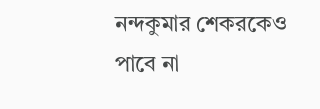নন্দকুমার শেকরকেও পাবে না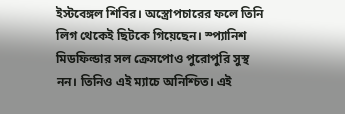ইস্টবেঙ্গল শিবির। অস্ত্রোপচারের ফলে তিনি লিগ থেকেই ছিটকে গিয়েছেন। স্প্যানিশ মিডফিল্ডার সল ক্রেসপোও পুরোপুরি সুস্থ নন। তিনিও এই ম্যাচে অনিশ্চিত। এই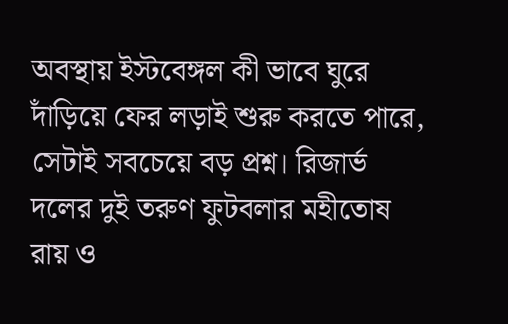অবস্থায় ইস্টবেঙ্গল কী ভাবে ঘুরে দাঁড়িয়ে ফের লড়াই শুরু করতে পারে, সেটাই সবচেয়ে বড় প্রশ্ন। রিজার্ভ দলের দুই তরুণ ফুটবলার মহীতোষ রায় ও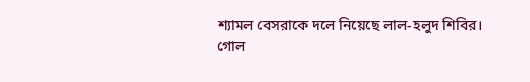শ্যামল বেসরাকে দলে নিয়েছে লাল-হলুদ শিবির।
গোল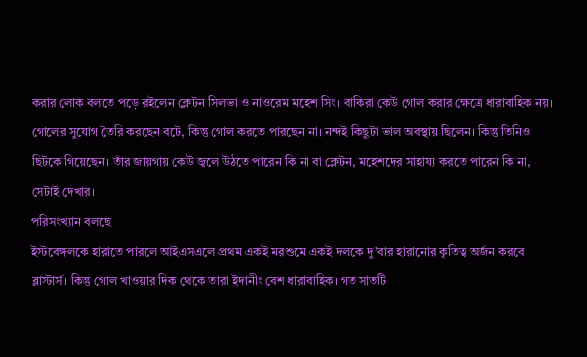করার লোক বলতে পড়ে রইলেন ক্লেটন সিলভা ও নাওরেম মহেশ সিং। বাকিরা কেউ গোল করার ক্ষেত্রে ধারাবাহিক নয়। গোলের সুযোগ তৈরি করছেন বটে, কিন্তু গোল করতে পারছেন না। নন্দই কিছুটা ভাল অবস্থায় ছিলেন। কিন্তু তিনিও ছিটকে গিয়েছেন। তাঁর জায়গায় কেউ জ্বলে উঠতে পারেন কি না বা ক্লেটন, মহেশদের সাহায্য করতে পারেন কি না, সেটাই দেখার।
পরিসংখ্যান বলছে
ইস্টবেঙ্গলকে হারাতে পারলে আইএসএলে প্রথম একই মরশুমে একই দলকে দু’বার হারানোর কৃতিত্ব অর্জন করবে ব্লাস্টার্স। কিন্তু গোল খাওয়ার দিক থেকে তারা ইদানীং বেশ ধারাবাহিক। গত সাতটি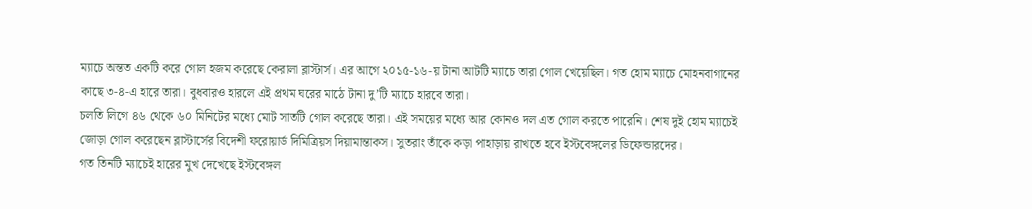ম্যাচে অন্তত একটি করে গোল হজম করেছে কেরালা ব্লাস্টার্স। এর আগে ২০১৫-১৬-য় টানা আটটি ম্যাচে তারা গোল খেয়েছিল। গত হোম ম্যাচে মোহনবাগানের কাছে ৩-৪-এ হারে তারা। বুধবারও হারলে এই প্রথম ঘরের মাঠে টানা দু’টি ম্যাচে হারবে তারা।
চলতি লিগে ৪৬ থেকে ৬০ মিনিটের মধ্যে মোট সাতটি গোল করেছে তারা। এই সময়ের মধ্যে আর কোনও দল এত গোল করতে পারেনি। শেষ দুই হোম ম্যাচেই জোড়া গোল করেছেন ব্লাস্টার্সের বিদেশী ফরোয়ার্ড দিমিত্রিয়স দিয়ামান্তাকস। সুতরাং তাঁকে কড়া পাহাড়ায় রাখতে হবে ইস্টবেঙ্গলের ডিফেন্ডারদের।
গত তিনটি ম্যাচেই হারের মুখ দেখেছে ইস্টবেঙ্গল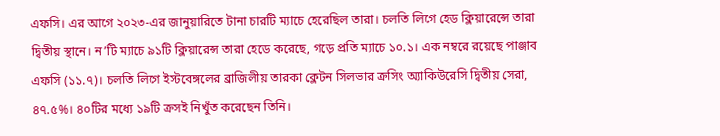এফসি। এর আগে ২০২৩-এর জানুয়ারিতে টানা চারটি ম্যাচে হেরেছিল তারা। চলতি লিগে হেড ক্লিয়ারেন্সে তারা দ্বিতীয় স্থানে। ন’টি ম্যাচে ৯১টি ক্লিয়ারেন্স তারা হেডে করেছে, গড়ে প্রতি ম্যাচে ১০.১। এক নম্বরে রয়েছে পাঞ্জাব এফসি (১১.৭)। চলতি লিগে ইস্টবেঙ্গলের ব্রাজিলীয় তারকা ক্লেটন সিলভার ক্রসিং অ্যাকিউরেসি দ্বিতীয় সেরা, ৪৭.৫%। ৪০টির মধ্যে ১৯টি ক্রসই নিখুঁত করেছেন তিনি।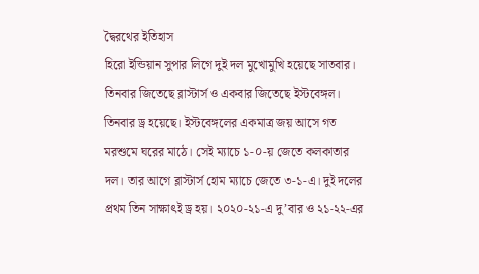দ্বৈরথের ইতিহাস
হিরো ইন্ডিয়ান সুপার লিগে দুই দল মুখোমুখি হয়েছে সাতবার। তিনবার জিতেছে ব্লাস্টার্স ও একবার জিতেছে ইস্টবেঙ্গল। তিনবার ড্র হয়েছে। ইস্টবেঙ্গলের একমাত্র জয় আসে গত মরশুমে ঘরের মাঠে। সেই ম্যাচে ১-০-য় জেতে কলকাতার দল। তার আগে ব্লাস্টার্স হোম ম্যাচে জেতে ৩-১-এ। দুই দলের প্রথম তিন সাক্ষাৎই ড্র হয়। ২০২০-২১-এ দু’বার ও ২১-২২-এর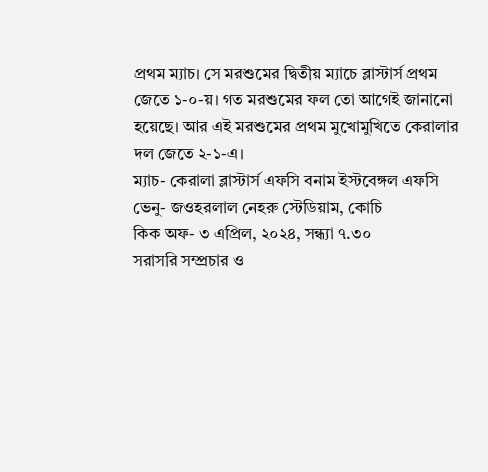প্রথম ম্যাচ। সে মরশুমের দ্বিতীয় ম্যাচে ব্লাস্টার্স প্রথম জেতে ১-০-য়। গত মরশুমের ফল তো আগেই জানানো হয়েছে। আর এই মরশুমের প্রথম মুখোমুখিতে কেরালার দল জেতে ২-১-এ।
ম্যাচ- কেরালা ব্লাস্টার্স এফসি বনাম ইস্টবেঙ্গল এফসি
ভেনু- জওহরলাল নেহরু স্টেডিয়াম, কোচি
কিক অফ- ৩ এপ্রিল, ২০২৪, সন্ধ্যা ৭.৩০
সরাসরি সম্প্রচার ও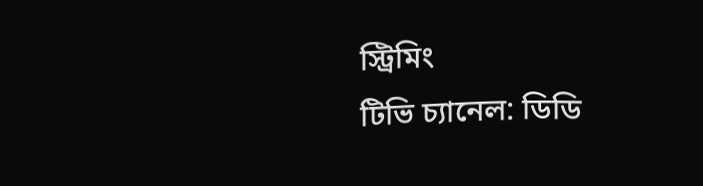স্ট্রিমিং
টিভি চ্যানেল: ডিডি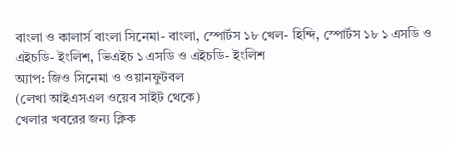বাংলা ও কালার্স বাংলা সিনেমা- বাংলা, স্পোর্টস ১৮ খেল- হিন্দি, স্পোর্টস ১৮ ১ এসডি ও এইচডি- ইংলিশ, ভিএইচ ১ এসডি ও এইচডি- ইংলিশ
অ্যাপ: জিও সিনেমা ও ওয়ানফুটবল
(লেখা আইএসএল ওয়েব সাইট থেকে)
খেলার খবরের জন্য ক্লিক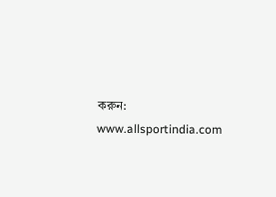করুন: www.allsportindia.com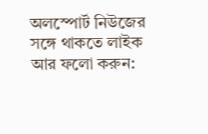অলস্পোর্ট নিউজের সঙ্গে থাকতে লাইক আর ফলো করুন: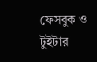ফেসবুক ও টুইটার